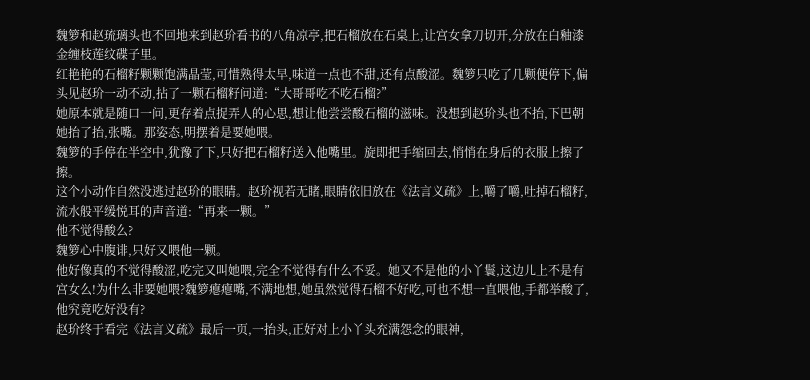魏箩和赵琉璃头也不回地来到赵玠看书的八角凉亭,把石榴放在石桌上,让宫女拿刀切开,分放在白釉漆金缠枝莲纹碟子里。
红艳艳的石榴籽颗颗饱满晶莹,可惜熟得太早,味道一点也不甜,还有点酸涩。魏箩只吃了几颗便停下,偏头见赵玠一动不动,拈了一颗石榴籽问道:“大哥哥吃不吃石榴?”
她原本就是随口一问,更存着点捉弄人的心思,想让他尝尝酸石榴的滋味。没想到赵玠头也不抬,下巴朝她抬了抬,张嘴。那姿态,明摆着是要她喂。
魏箩的手停在半空中,犹豫了下,只好把石榴籽送入他嘴里。旋即把手缩回去,悄悄在身后的衣服上擦了擦。
这个小动作自然没逃过赵玠的眼睛。赵玠视若无睹,眼睛依旧放在《法言义疏》上,嚼了嚼,吐掉石榴籽,流水般平缓悦耳的声音道:“再来一颗。”
他不觉得酸么?
魏箩心中腹诽,只好又喂他一颗。
他好像真的不觉得酸涩,吃完又叫她喂,完全不觉得有什么不妥。她又不是他的小丫鬟,这边儿上不是有宫女么!为什么非要她喂?魏箩瘪瘪嘴,不满地想,她虽然觉得石榴不好吃,可也不想一直喂他,手都举酸了,他究竟吃好没有?
赵玠终于看完《法言义疏》最后一页,一抬头,正好对上小丫头充满怨念的眼神,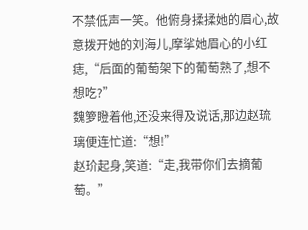不禁低声一笑。他俯身揉揉她的眉心,故意拨开她的刘海儿,摩挲她眉心的小红痣,“后面的葡萄架下的葡萄熟了,想不想吃?”
魏箩瞪着他,还没来得及说话,那边赵琉璃便连忙道:“想!”
赵玠起身,笑道:“走,我带你们去摘葡萄。”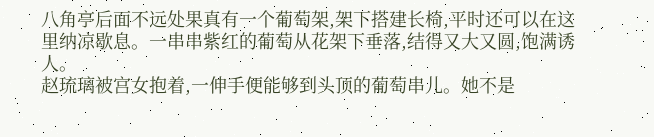八角亭后面不远处果真有一个葡萄架,架下搭建长椅,平时还可以在这里纳凉歇息。一串串紫红的葡萄从花架下垂落,结得又大又圆,饱满诱人。
赵琉璃被宫女抱着,一伸手便能够到头顶的葡萄串儿。她不是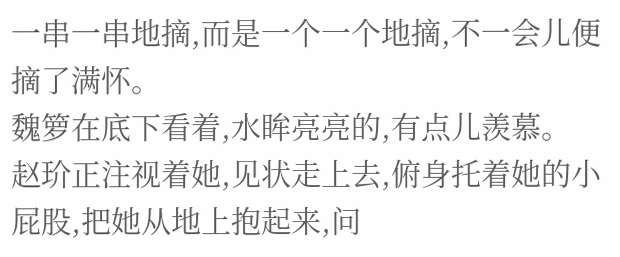一串一串地摘,而是一个一个地摘,不一会儿便摘了满怀。
魏箩在底下看着,水眸亮亮的,有点儿羡慕。
赵玠正注视着她,见状走上去,俯身托着她的小屁股,把她从地上抱起来,问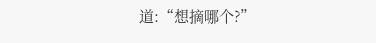道:“想摘哪个?”